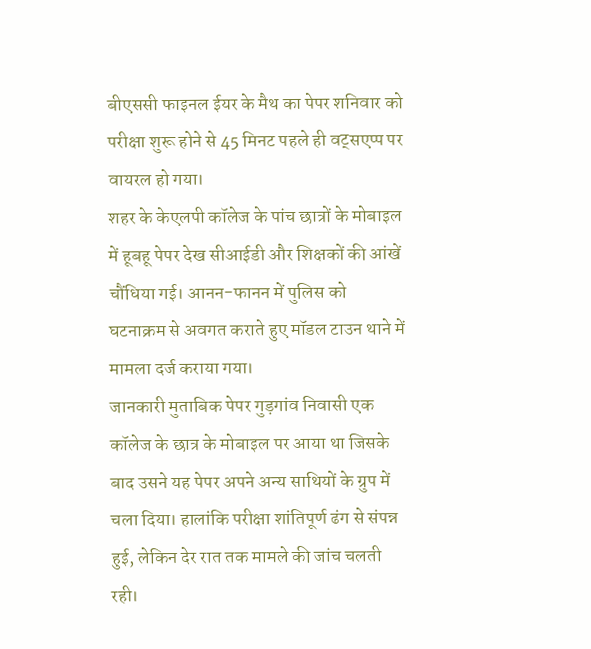बीएससी फाइनल ईयर के मैथ का पेपर शनिवार को परीक्षा शुरू होने से 45 मिनट पहले ही वट्सएप्प पर वायरल हो गया।
शहर के केएलपी कॉलेज के पांच छात्रों के मोबाइल में हूबहू पेपर देख सीआईडी और शिक्षकों की आंखें चौंधिया गई। आनन-फानन में पुलिस को घटनाक्रम से अवगत कराते हुए मॉडल टाउन थाने में मामला दर्ज कराया गया।
जानकारी मुताबिक पेपर गुड़गांव निवासी एक कॉलेज के छात्र के मोबाइल पर आया था जिसके बाद उसने यह पेपर अपने अन्य साथियों के ग्रुप में चला दिया। हालांकि परीक्षा शांतिपूर्ण ढंग से संपन्न हुई, लेकिन देर रात तक मामले की जांच चलती रही।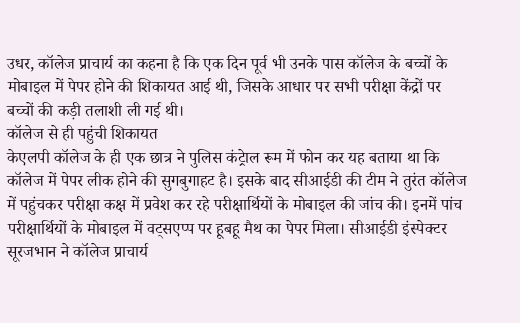उधर, कॉलेज प्राचार्य का कहना है कि एक दिन पूर्व भी उनके पास कॉलेज के बच्चों के मोबाइल में पेपर होने की शिकायत आई थी, जिसके आधार पर सभी परीक्षा केंद्रों पर बच्चों की कड़ी तलाशी ली गई थी।
कॉलेज से ही पहुंची शिकायत
केएलपी कॉलेज के ही एक छात्र ने पुलिस कंट्रेाल रूम में फोन कर यह बताया था कि कॉलेज में पेपर लीक होने की सुगबुगाहट है। इसके बाद सीआईडी की टीम ने तुरंत कॉलेज में पहुंचकर परीक्षा कक्ष में प्रवेश कर रहे परीक्षार्थियों के मोबाइल की जांच की। इनमें पांच परीक्षार्थियों के मोबाइल में वट्सएप्प पर हूबहू मैथ का पेपर मिला। सीआईडी इंस्पेक्टर सूरजभान ने कॉलेज प्राचार्य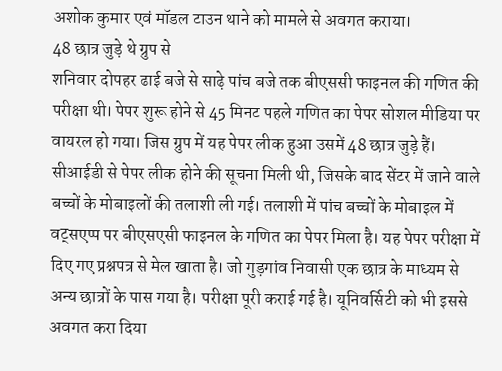अशोक कुमार एवं मॉडल टाउन थाने को मामले से अवगत कराया।
48 छात्र जुड़े थे ग्रुप से
शनिवार दोपहर ढाई बजे से साढ़े पांच बजे तक बीएससी फाइनल की गणित की परीक्षा थी। पेपर शुरू होने से 45 मिनट पहले गणित का पेपर सोशल मीडिया पर वायरल हो गया। जिस ग्रुप में यह पेपर लीक हुआ उसमें 48 छात्र जुड़े हैं।
सीआईडी से पेपर लीक होने की सूचना मिली थी, जिसके बाद सेंटर में जाने वाले बच्चों के मोबाइलों की तलाशी ली गई। तलाशी में पांच बच्चों के मोबाइल में वट्सएप्प पर बीएसएसी फाइनल के गणित का पेपर मिला है। यह पेपर परीक्षा में दिए गए प्रश्नपत्र से मेल खाता है। जो गुड़गांव निवासी एक छात्र के माध्यम से अन्य छात्रों के पास गया है। परीक्षा पूरी कराई गई है। यूनिवर्सिटी को भी इससे अवगत करा दिया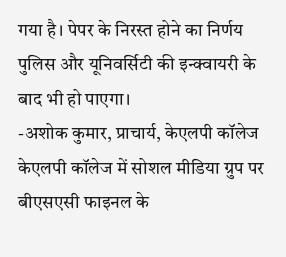गया है। पेपर के निरस्त होने का निर्णय पुलिस और यूनिवर्सिटी की इन्क्वायरी के बाद भी हो पाएगा।
-अशोक कुमार, प्राचार्य, केएलपी कॉलेज
केएलपी कॉलेज में सोशल मीडिया ग्रुप पर बीएसएसी फाइनल के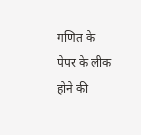गणित के पेपर के लीक होने की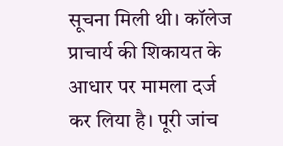सूचना मिली थी। कॉलेज प्राचार्य की शिकायत के आधार पर मामला दर्ज कर लिया है। पूरी जांच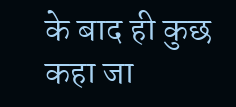के बाद ही कुछ कहा जा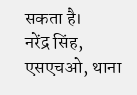सकता है।
नरेंद्र सिंह, एसएचओ, थाना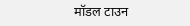मॉडल टाउन